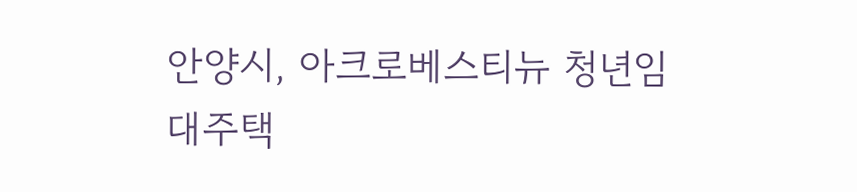안양시, 아크로베스티뉴 청년임대주택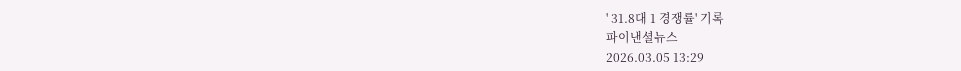' 31.8대 1 경쟁률' 기록
파이낸셜뉴스
2026.03.05 13:29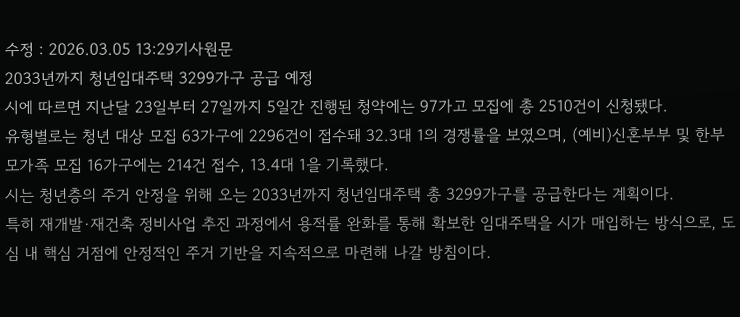수정 : 2026.03.05 13:29기사원문
2033년까지 청년임대주택 3299가구 공급 예정
시에 따르면 지난달 23일부터 27일까지 5일간 진행된 청약에는 97가고 모집에 총 2510건이 신청됐다.
유형별로는 청년 대상 모집 63가구에 2296건이 접수돼 32.3대 1의 경쟁률을 보였으며, (예비)신혼부부 및 한부모가족 모집 16가구에는 214건 접수, 13.4대 1을 기록했다.
시는 청년층의 주거 안정을 위해 오는 2033년까지 청년임대주택 총 3299가구를 공급한다는 계획이다.
특히 재개발·재건축 정비사업 추진 과정에서 용적률 완화를 통해 확보한 임대주택을 시가 매입하는 방식으로, 도심 내 핵심 거점에 안정적인 주거 기반을 지속적으로 마련해 나갈 방침이다.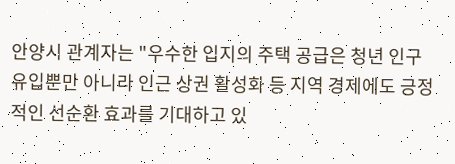안양시 관계자는 "우수한 입지의 주택 공급은 청년 인구 유입뿐만 아니라 인근 상권 활성화 등 지역 경제에도 긍정적인 선순환 효과를 기대하고 있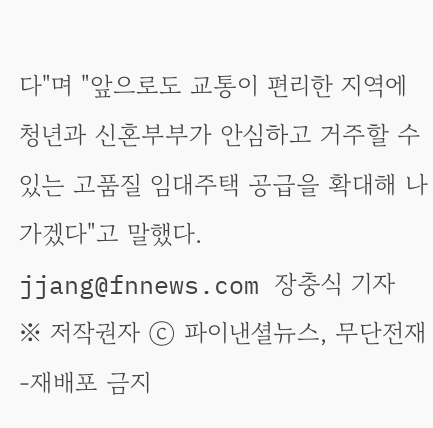다"며 "앞으로도 교통이 편리한 지역에 청년과 신혼부부가 안심하고 거주할 수 있는 고품질 임대주택 공급을 확대해 나가겠다"고 말했다.
jjang@fnnews.com 장충식 기자
※ 저작권자 ⓒ 파이낸셜뉴스, 무단전재-재배포 금지